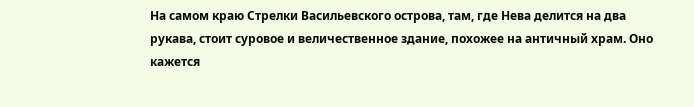На самом краю Стрелки Васильевского острова, там, где Нева делится на два рукава, стоит суровое и величественное здание, похожее на античный храм. Оно кажется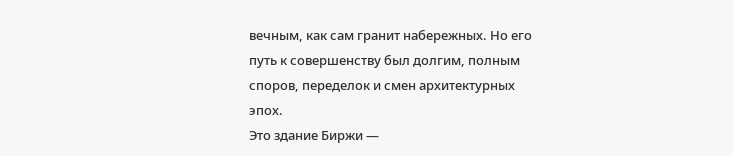вечным, как сам гранит набережных. Но его путь к совершенству был долгим, полным споров, переделок и смен архитектурных эпох.
Это здание Биржи —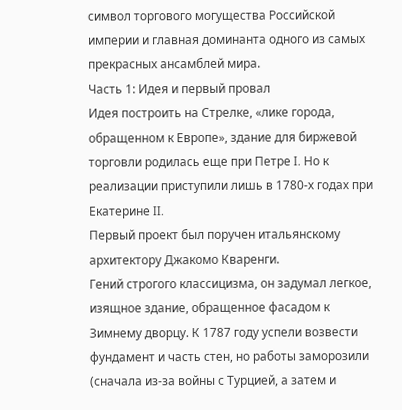символ торгового могущества Российской империи и главная доминанта одного из самых прекрасных ансамблей мира.
Часть 1: Идея и первый провал
Идея построить на Стрелке, «лике города, обращенном к Европе», здание для биржевой торговли родилась еще при Петре I. Но к реализации приступили лишь в 1780-х годах при Екатерине II.
Первый проект был поручен итальянскому архитектору Джакомо Кваренги.
Гений строгого классицизма, он задумал легкое, изящное здание, обращенное фасадом к Зимнему дворцу. К 1787 году успели возвести фундамент и часть стен, но работы заморозили (сначала из-за войны с Турцией, а затем и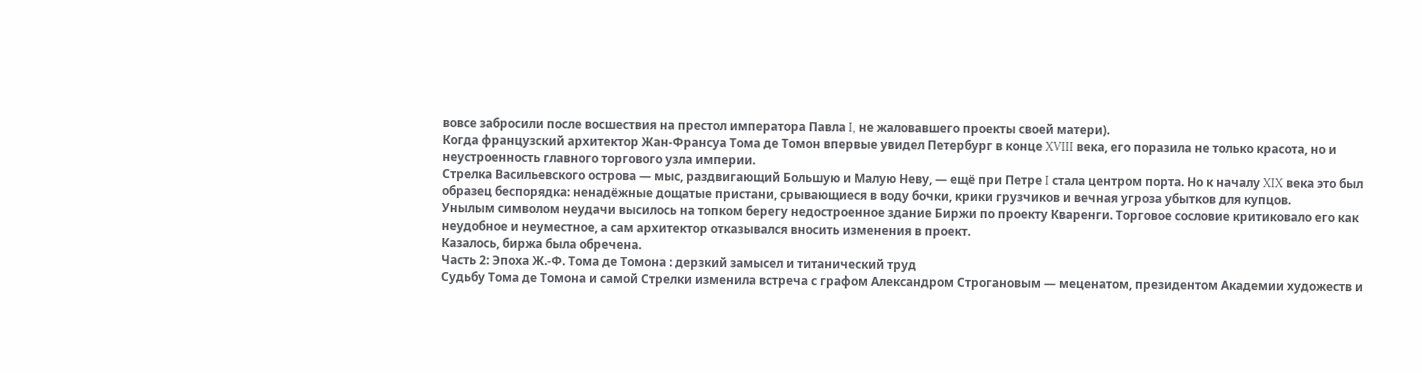вовсе забросили после восшествия на престол императора Павла I, не жаловавшего проекты своей матери).
Когда французский архитектор Жан-Франсуа Тома де Томон впервые увидел Петербург в конце XVIII века, его поразила не только красота, но и неустроенность главного торгового узла империи.
Стрелка Васильевского острова — мыс, раздвигающий Большую и Малую Неву, — ещё при Петре I стала центром порта. Но к началу XIX века это был образец беспорядка: ненадёжные дощатые пристани, срывающиеся в воду бочки, крики грузчиков и вечная угроза убытков для купцов.
Унылым символом неудачи высилось на топком берегу недостроенное здание Биржи по проекту Кваренги. Торговое сословие критиковало его как неудобное и неуместное, а сам архитектор отказывался вносить изменения в проект.
Казалось, биржа была обречена.
Часть 2: Эпоха Ж.-Ф. Тома де Томона : дерзкий замысел и титанический труд
Судьбу Тома де Томона и самой Стрелки изменила встреча с графом Александром Строгановым — меценатом, президентом Академии художеств и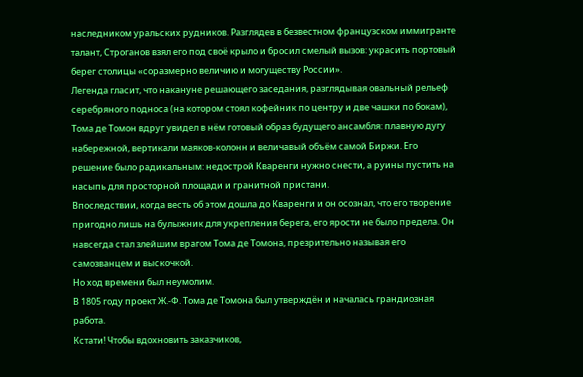наследником уральских рудников. Разглядев в безвестном французском иммигранте талант, Строганов взял его под своё крыло и бросил смелый вызов: украсить портовый берег столицы «соразмерно величию и могуществу России».
Легенда гласит, что накануне решающего заседания, разглядывая овальный рельеф серебряного подноса (на котором стоял кофейник по центру и две чашки по бокам), Тома де Томон вдруг увидел в нём готовый образ будущего ансамбля: плавную дугу набережной, вертикали маяков-колонн и величавый объём самой Биржи. Его решение было радикальным: недострой Кваренги нужно снести, а руины пустить на насыпь для просторной площади и гранитной пристани.
Впоследствии, когда весть об этом дошла до Кваренги и он осознал, что его творение пригодно лишь на булыжник для укрепления берега, его ярости не было предела. Он навсегда стал злейшим врагом Тома де Томона, презрительно называя его самозванцем и выскочкой.
Но ход времени был неумолим.
В 1805 году проект Ж.-Ф. Тома де Томона был утверждён и началась грандиозная работа.
Кстати! Чтобы вдохновить заказчиков,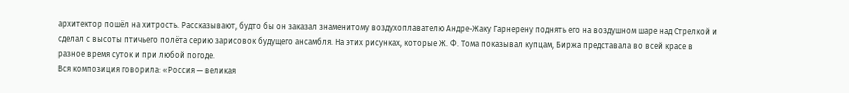архитектор пошёл на хитрость. Рассказывают, будто бы он заказал знаменитому воздухоплавателю Андре-Жаку Гарнерену поднять его на воздушном шаре над Стрелкой и сделал с высоты птичьего полёта серию зарисовок будущего ансамбля. На этих рисунках, которые Ж. Ф. Тома показывал купцам, Биржа представала во всей красе в разное время суток и при любой погоде.
Вся композиция говорила: «Россия — великая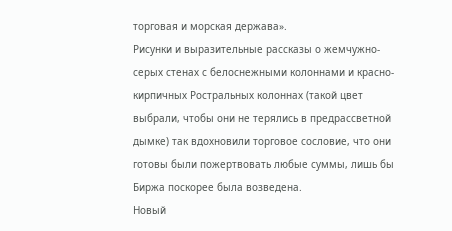торговая и морская держава».
Рисунки и выразительные рассказы о жемчужно-серых стенах с белоснежными колоннами и красно-кирпичных Ростральных колоннах (такой цвет выбрали, чтобы они не терялись в предрассветной дымке) так вдохновили торговое сословие, что они готовы были пожертвовать любые суммы, лишь бы Биржа поскорее была возведена.
Новый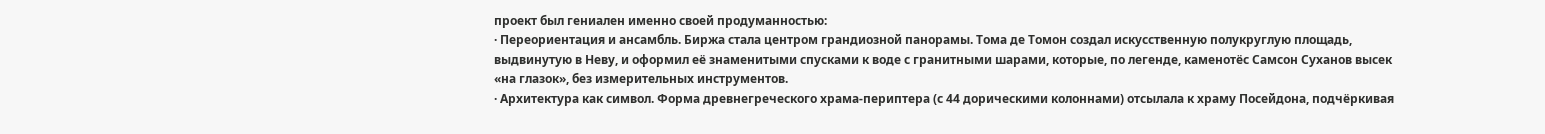проект был гениален именно своей продуманностью:
· Переориентация и ансамбль. Биржа стала центром грандиозной панорамы. Тома де Томон создал искусственную полукруглую площадь, выдвинутую в Неву, и оформил её знаменитыми спусками к воде с гранитными шарами, которые, по легенде, каменотёс Самсон Суханов высек «на глазок», без измерительных инструментов.
· Архитектура как символ. Форма древнегреческого храма-периптера (с 44 дорическими колоннами) отсылала к храму Посейдона, подчёркивая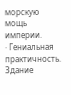морскую мощь империи.
· Гениальная практичность. Здание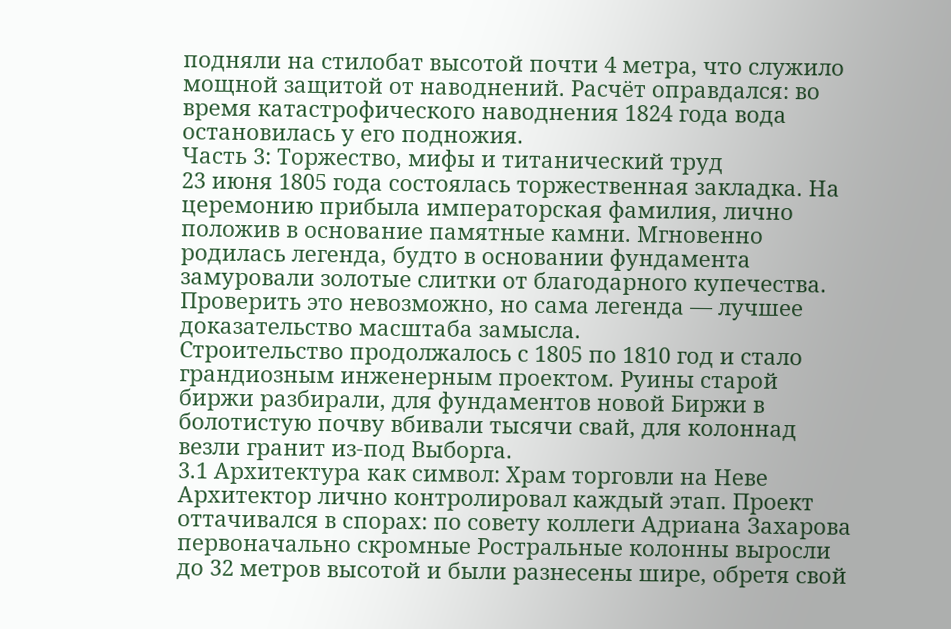подняли на стилобат высотой почти 4 метра, что служило мощной защитой от наводнений. Расчёт оправдался: во время катастрофического наводнения 1824 года вода остановилась у его подножия.
Часть 3: Торжество, мифы и титанический труд
23 июня 1805 года состоялась торжественная закладка. На церемонию прибыла императорская фамилия, лично положив в основание памятные камни. Мгновенно родилась легенда, будто в основании фундамента замуровали золотые слитки от благодарного купечества. Проверить это невозможно, но сама легенда — лучшее доказательство масштаба замысла.
Строительство продолжалось с 1805 по 1810 год и стало грандиозным инженерным проектом. Руины старой биржи разбирали, для фундаментов новой Биржи в болотистую почву вбивали тысячи свай, для колоннад везли гранит из-под Выборга.
3.1 Архитектура как символ: Храм торговли на Неве
Архитектор лично контролировал каждый этап. Проект оттачивался в спорах: по совету коллеги Адриана Захарова первоначально скромные Ростральные колонны выросли до 32 метров высотой и были разнесены шире, обретя свой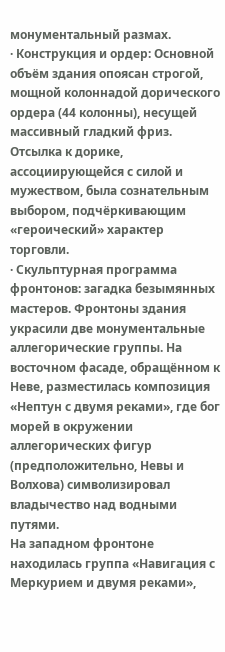монументальный размах.
· Конструкция и ордер: Основной объём здания опоясан строгой, мощной колоннадой дорического ордера (44 колонны), несущей массивный гладкий фриз. Отсылка к дорике, ассоциирующейся с силой и мужеством, была сознательным выбором, подчёркивающим «героический» характер торговли.
· Скульптурная программа фронтонов: загадка безымянных мастеров. Фронтоны здания украсили две монументальные аллегорические группы. На восточном фасаде, обращённом к Неве, разместилась композиция «Нептун с двумя реками», где бог морей в окружении аллегорических фигур (предположительно, Невы и Волхова) символизировал владычество над водными путями.
На западном фронтоне находилась группа «Навигация с Меркурием и двумя реками»,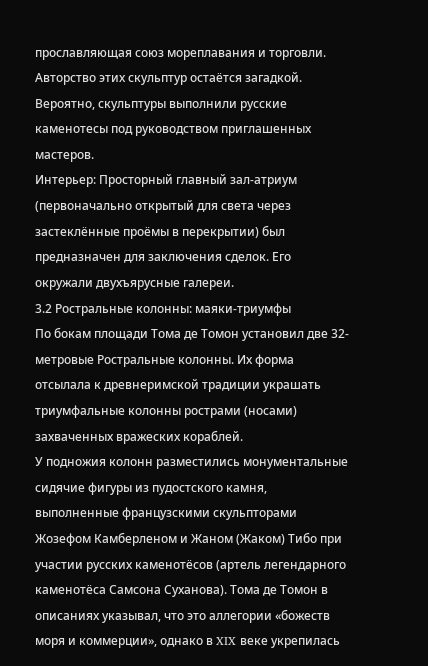прославляющая союз мореплавания и торговли.
Авторство этих скульптур остаётся загадкой. Вероятно, скульптуры выполнили русские каменотесы под руководством приглашенных мастеров.
Интерьер: Просторный главный зал-атриум (первоначально открытый для света через застеклённые проёмы в перекрытии) был предназначен для заключения сделок. Его окружали двухъярусные галереи.
3.2 Ростральные колонны: маяки-триумфы
По бокам площади Тома де Томон установил две 32-метровые Ростральные колонны. Их форма отсылала к древнеримской традиции украшать триумфальные колонны рострами (носами) захваченных вражеских кораблей.
У подножия колонн разместились монументальные сидячие фигуры из пудостского камня, выполненные французскими скульпторами Жозефом Камберленом и Жаном (Жаком) Тибо при участии русских каменотёсов (артель легендарного каменотёса Самсона Суханова). Тома де Томон в описаниях указывал, что это аллегории «божеств моря и коммерции», однако в XIX веке укрепилась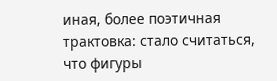иная, более поэтичная трактовка: стало считаться, что фигуры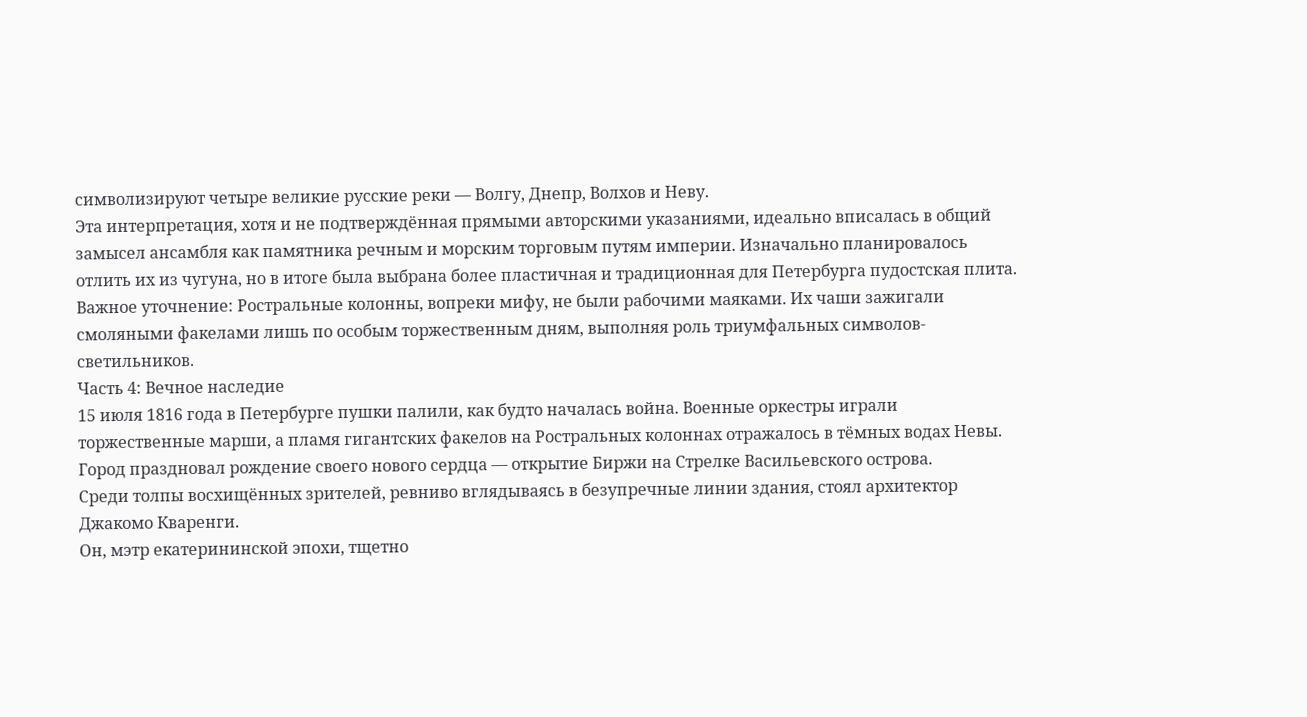символизируют четыре великие русские реки — Волгу, Днепр, Волхов и Неву.
Эта интерпретация, хотя и не подтверждённая прямыми авторскими указаниями, идеально вписалась в общий замысел ансамбля как памятника речным и морским торговым путям империи. Изначально планировалось отлить их из чугуна, но в итоге была выбрана более пластичная и традиционная для Петербурга пудостская плита.
Важное уточнение: Ростральные колонны, вопреки мифу, не были рабочими маяками. Их чаши зажигали смоляными факелами лишь по особым торжественным дням, выполняя роль триумфальных символов-светильников.
Часть 4: Вечное наследие
15 июля 1816 года в Петербурге пушки палили, как будто началась война. Военные оркестры играли торжественные марши, а пламя гигантских факелов на Ростральных колоннах отражалось в тёмных водах Невы. Город праздновал рождение своего нового сердца — открытие Биржи на Стрелке Васильевского острова.
Среди толпы восхищённых зрителей, ревниво вглядываясь в безупречные линии здания, стоял архитектор Джакомо Кваренги.
Он, мэтр екатерининской эпохи, тщетно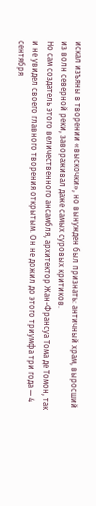искал изъяны в творении «выскочки», но вынужден был признать: античный храм, выросший из волн северной реки, завораживал даже самых суровых критиков.
Но сам создатель этого величественного ансамбля, архитектор Жан-Франсуа Тома де Томон, так и не увидел своего главного творения открытым. Он не дожил до этого триумфа три года — 4 сентября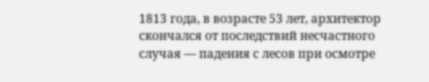1813 года, в возрасте 53 лет, архитектор скончался от последствий несчастного случая — падения с лесов при осмотре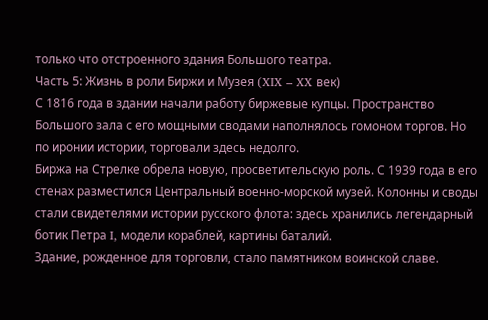только что отстроенного здания Большого театра.
Часть 5: Жизнь в роли Биржи и Музея (XIX – XX век)
С 1816 года в здании начали работу биржевые купцы. Пространство Большого зала с его мощными сводами наполнялось гомоном торгов. Но по иронии истории, торговали здесь недолго.
Биржа на Стрелке обрела новую, просветительскую роль. С 1939 года в его стенах разместился Центральный военно-морской музей. Колонны и своды стали свидетелями истории русского флота: здесь хранились легендарный ботик Петра I, модели кораблей, картины баталий.
Здание, рожденное для торговли, стало памятником воинской славе.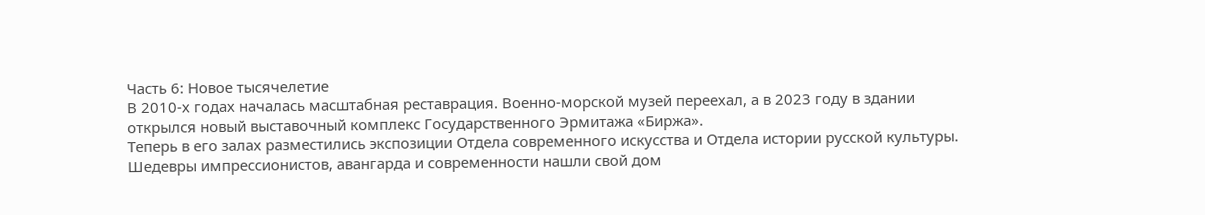Часть 6: Новое тысячелетие
В 2010-х годах началась масштабная реставрация. Военно-морской музей переехал, а в 2023 году в здании открылся новый выставочный комплекс Государственного Эрмитажа «Биржа».
Теперь в его залах разместились экспозиции Отдела современного искусства и Отдела истории русской культуры.
Шедевры импрессионистов, авангарда и современности нашли свой дом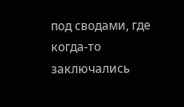под сводами, где когда-то заключались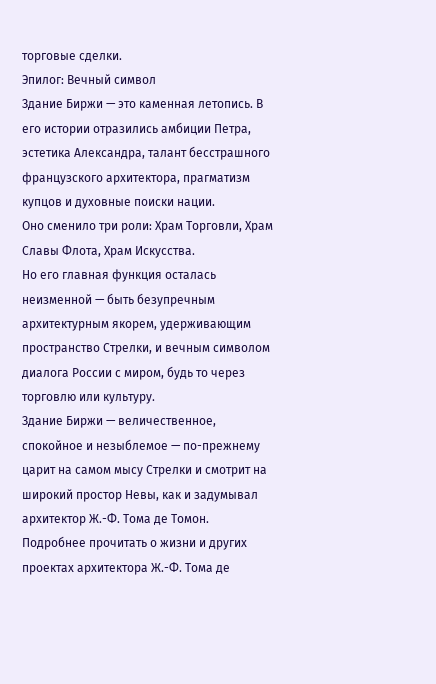торговые сделки.
Эпилог: Вечный символ
Здание Биржи — это каменная летопись. В его истории отразились амбиции Петра, эстетика Александра, талант бесстрашного французского архитектора, прагматизм купцов и духовные поиски нации.
Оно сменило три роли: Храм Торговли, Храм Славы Флота, Храм Искусства.
Но его главная функция осталась неизменной — быть безупречным архитектурным якорем, удерживающим пространство Стрелки, и вечным символом диалога России с миром, будь то через торговлю или культуру.
Здание Биржи — величественное, спокойное и незыблемое — по-прежнему царит на самом мысу Стрелки и смотрит на широкий простор Невы, как и задумывал архитектор Ж.-Ф. Тома де Томон.
Подробнее прочитать о жизни и других проектах архитектора Ж.-Ф. Тома де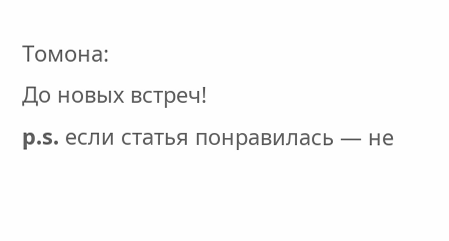Томона:
До новых встреч!
p.s. если статья понравилась — не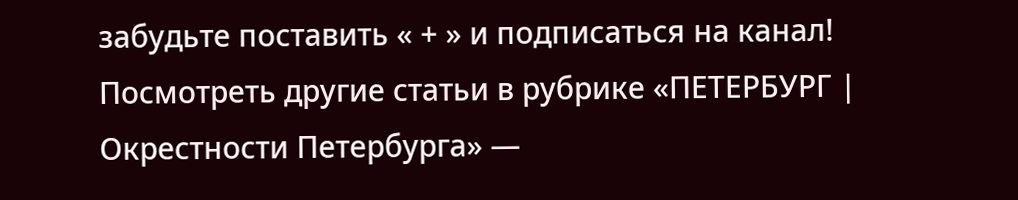забудьте поставить « + » и подписаться на канал!
Посмотреть другие статьи в рубрике «ПЕТЕРБУРГ | Окрестности Петербурга» —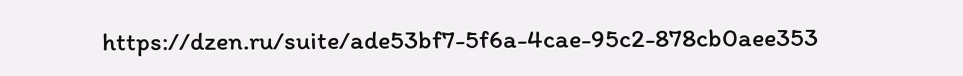https://dzen.ru/suite/ade53bf7-5f6a-4cae-95c2-878cb0aee353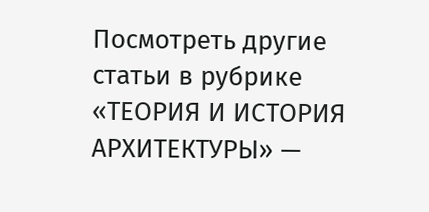Посмотреть другие статьи в рубрике «ТЕОРИЯ И ИСТОРИЯ АРХИТЕКТУРЫ» —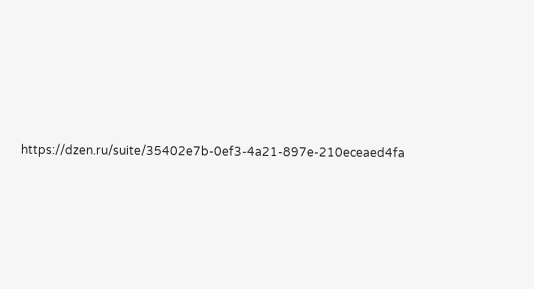https://dzen.ru/suite/35402e7b-0ef3-4a21-897e-210eceaed4fa